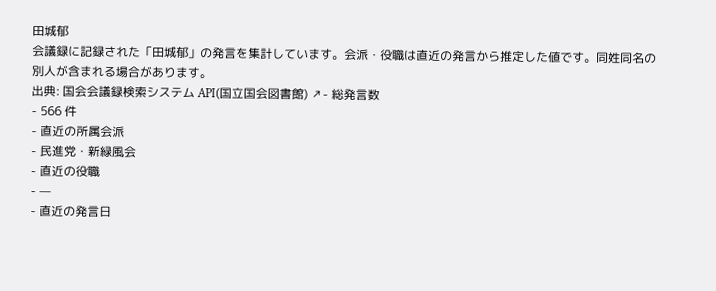田城郁
会議録に記録された「田城郁」の発言を集計しています。会派・役職は直近の発言から推定した値です。同姓同名の別人が含まれる場合があります。
出典: 国会会議録検索システム API(国立国会図書館) ↗- 総発言数
- 566 件
- 直近の所属会派
- 民進党・新緑風会
- 直近の役職
- —
- 直近の発言日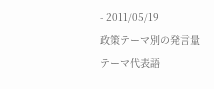- 2011/05/19
政策テーマ別の発言量
テーマ代表語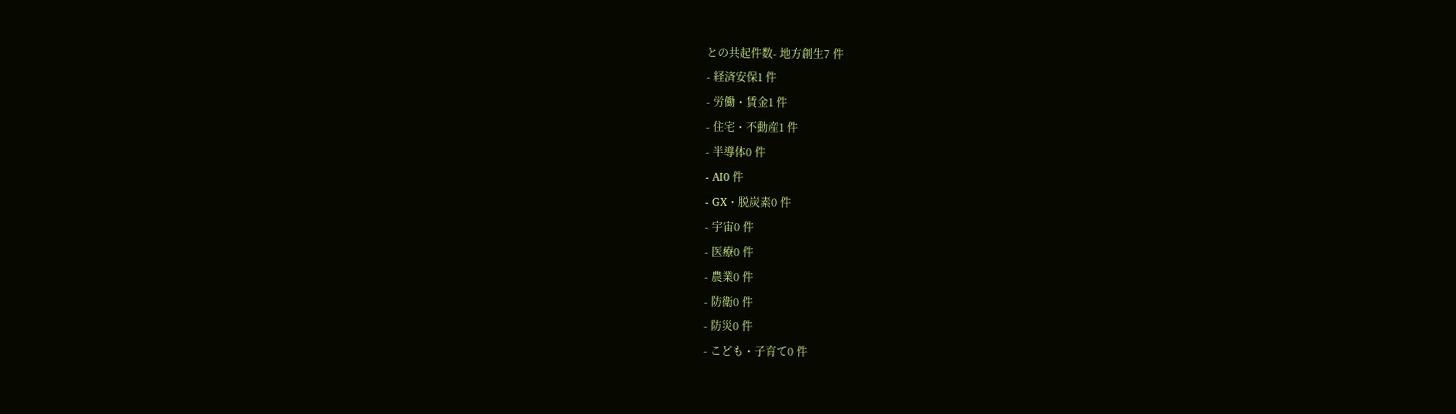との共起件数- 地方創生7 件
- 経済安保1 件
- 労働・賃金1 件
- 住宅・不動産1 件
- 半導体0 件
- AI0 件
- GX・脱炭素0 件
- 宇宙0 件
- 医療0 件
- 農業0 件
- 防衛0 件
- 防災0 件
- こども・子育て0 件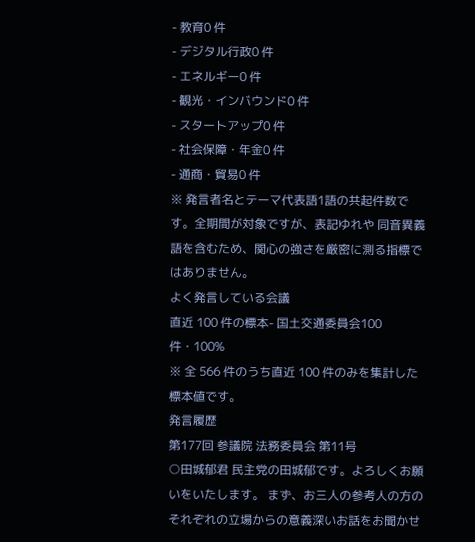- 教育0 件
- デジタル行政0 件
- エネルギー0 件
- 観光・インバウンド0 件
- スタートアップ0 件
- 社会保障・年金0 件
- 通商・貿易0 件
※ 発言者名とテーマ代表語1語の共起件数です。全期間が対象ですが、表記ゆれや 同音異義語を含むため、関心の強さを厳密に測る指標ではありません。
よく発言している会議
直近 100 件の標本- 国土交通委員会100 件・100%
※ 全 566 件のうち直近 100 件のみを集計した標本値です。
発言履歴
第177回 参議院 法務委員会 第11号
○田城郁君 民主党の田城郁です。よろしくお願いをいたします。 まず、お三人の参考人の方のそれぞれの立場からの意義深いお話をお聞かせ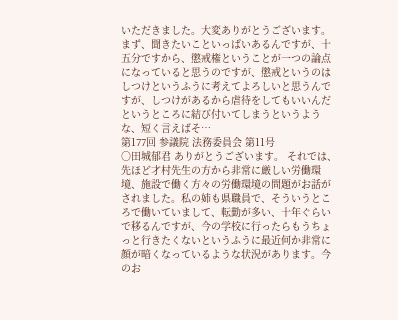いただきました。大変ありがとうございます。 まず、聞きたいこといっぱいあるんですが、十五分ですから、懲戒権ということが一つの論点になっていると思うのですが、懲戒というのはしつけというふうに考えてよろしいと思うんですが、しつけがあるから虐待をしてもいいんだというところに結び付いてしまうというような、短く言えばそ…
第177回 参議院 法務委員会 第11号
○田城郁君 ありがとうございます。 それでは、先ほど才村先生の方から非常に厳しい労働環境、施設で働く方々の労働環境の問題がお話がされました。私の姉も県職員で、そういうところで働いていまして、転勤が多い、十年ぐらいで移るんですが、今の学校に行ったらもうちょっと行きたくないというふうに最近何か非常に顔が暗くなっているような状況があります。今のお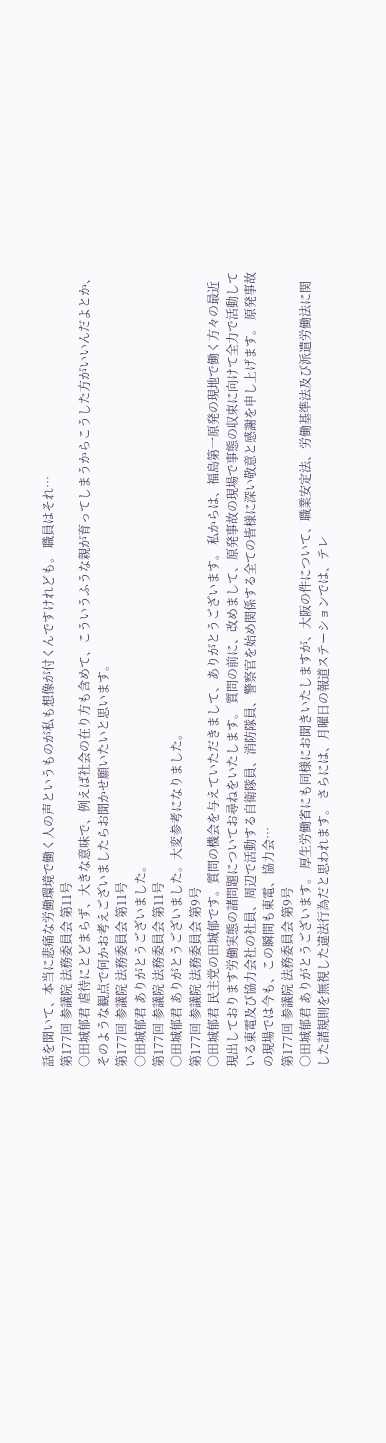話を聞いて、本当に悲痛な労働環境で働く人の声というものが私も想像が付くんですけれども。 職員はそれ…
第177回 参議院 法務委員会 第11号
○田城郁君 虐待にとどまらず、大きな意味で、例えば社会の在り方も含めて、こういうふうな親が育ってしまうからこうした方がいいんだよとか、そのような観点で何かお考えございましたらお聞かせ願いたいと思います。
第177回 参議院 法務委員会 第11号
○田城郁君 ありがとうございました。
第177回 参議院 法務委員会 第11号
○田城郁君 ありがとうございました。大変参考になりました。
第177回 参議院 法務委員会 第9号
○田城郁君 民主党の田城郁です。質問の機会を与えていただきまして、ありがとうございます。 私からは、福島第一原発の現地で働く方々の最近現出しております労働実態の諸問題についてお尋ねをいたします。 質問の前に、改めまして、原発事故の現場で事態の収束に向けて全力で活動している東電及び協力会社の社員、周辺で活動する自衛隊員、消防隊員、警察官を始め関係する全ての皆様に深い敬意と感謝を申し上げます。 原発事故の現場では今も、この瞬間も東電、協力会…
第177回 参議院 法務委員会 第9号
○田城郁君 ありがとうございます。 厚生労働省にも同様にお聞きいたしますが、大阪の件について、職業安定法、労働基準法及び派遣労働法に関した諸規則を無視した違法行為だと思われます。 さらには、月曜日の報道ステーションでは、テレ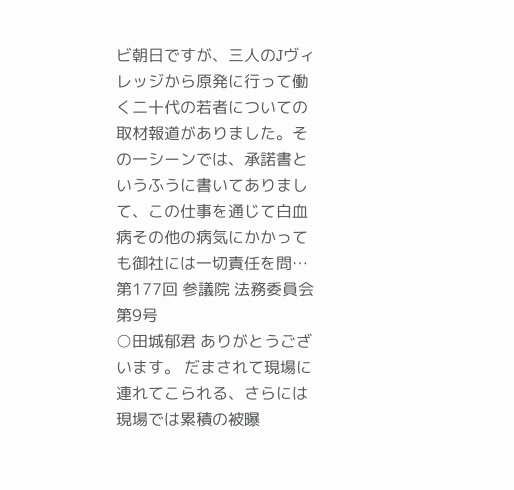ビ朝日ですが、三人のJヴィレッジから原発に行って働く二十代の若者についての取材報道がありました。その一シーンでは、承諾書というふうに書いてありまして、この仕事を通じて白血病その他の病気にかかっても御社には一切責任を問…
第177回 参議院 法務委員会 第9号
○田城郁君 ありがとうございます。 だまされて現場に連れてこられる、さらには現場では累積の被曝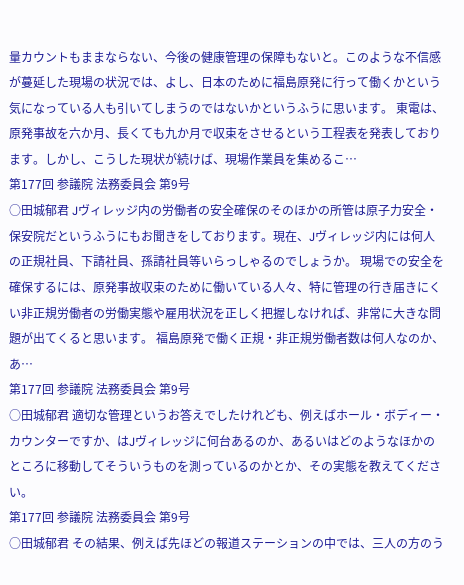量カウントもままならない、今後の健康管理の保障もないと。このような不信感が蔓延した現場の状況では、よし、日本のために福島原発に行って働くかという気になっている人も引いてしまうのではないかというふうに思います。 東電は、原発事故を六か月、長くても九か月で収束をさせるという工程表を発表しております。しかし、こうした現状が続けば、現場作業員を集めるこ…
第177回 参議院 法務委員会 第9号
○田城郁君 Jヴィレッジ内の労働者の安全確保のそのほかの所管は原子力安全・保安院だというふうにもお聞きをしております。現在、Jヴィレッジ内には何人の正規社員、下請社員、孫請社員等いらっしゃるのでしょうか。 現場での安全を確保するには、原発事故収束のために働いている人々、特に管理の行き届きにくい非正規労働者の労働実態や雇用状況を正しく把握しなければ、非常に大きな問題が出てくると思います。 福島原発で働く正規・非正規労働者数は何人なのか、あ…
第177回 参議院 法務委員会 第9号
○田城郁君 適切な管理というお答えでしたけれども、例えばホール・ボディー・カウンターですか、はJヴィレッジに何台あるのか、あるいはどのようなほかのところに移動してそういうものを測っているのかとか、その実態を教えてください。
第177回 参議院 法務委員会 第9号
○田城郁君 その結果、例えば先ほどの報道ステーションの中では、三人の方のう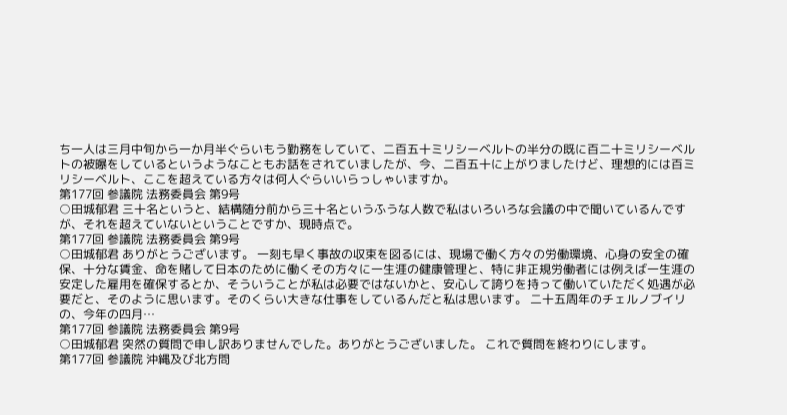ち一人は三月中旬から一か月半ぐらいもう勤務をしていて、二百五十ミリシーベルトの半分の既に百二十ミリシーベルトの被曝をしているというようなこともお話をされていましたが、今、二百五十に上がりましたけど、理想的には百ミリシーベルト、ここを超えている方々は何人ぐらいいらっしゃいますか。
第177回 参議院 法務委員会 第9号
○田城郁君 三十名というと、結構随分前から三十名というふうな人数で私はいろいろな会議の中で聞いているんですが、それを超えていないということですか、現時点で。
第177回 参議院 法務委員会 第9号
○田城郁君 ありがとうございます。 一刻も早く事故の収束を図るには、現場で働く方々の労働環境、心身の安全の確保、十分な賃金、命を賭して日本のために働くその方々に一生涯の健康管理と、特に非正規労働者には例えば一生涯の安定した雇用を確保するとか、そういうことが私は必要ではないかと、安心して誇りを持って働いていただく処遇が必要だと、そのように思います。そのくらい大きな仕事をしているんだと私は思います。 二十五周年のチェルノブイリの、今年の四月…
第177回 参議院 法務委員会 第9号
○田城郁君 突然の質問で申し訳ありませんでした。ありがとうございました。 これで質問を終わりにします。
第177回 参議院 沖縄及び北方問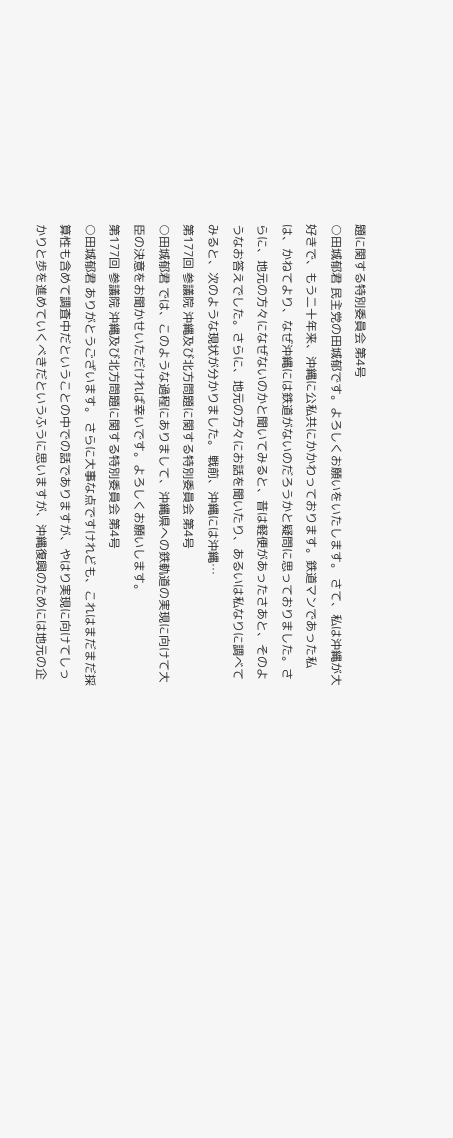題に関する特別委員会 第4号
○田城郁君 民主党の田城郁です。よろしくお願いをいたします。 さて、私は沖縄が大好きで、もう二十年来、沖縄に公私共にかかわっております。鉄道マンであった私は、かねてより、なぜ沖縄には鉄道がないのだろうかと疑問に思っておりました。さらに、地元の方々になぜないのかと聞いてみると、昔は軽便があったさあと、そのようなお答えでした。さらに、地元の方々にお話を聞いたり、あるいは私なりに調べてみると、次のような現状が分かりました。 戦前、沖縄には沖縄…
第177回 参議院 沖縄及び北方問題に関する特別委員会 第4号
○田城郁君 では、このような過程にありまして、沖縄県への鉄軌道の実現に向けて大臣の決意をお聞かせいただければ幸いです。よろしくお願いします。
第177回 参議院 沖縄及び北方問題に関する特別委員会 第4号
○田城郁君 ありがとうございます。 さらに大事な点ですけれども、これはまだまだ採算性も含めて調査中だということの中での話でありますが、やはり実現に向けてしっかりと歩を進めていくべきだというふうに思いますが、沖縄復興のためには地元の企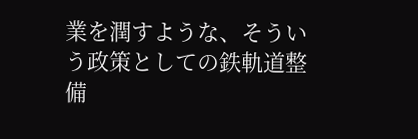業を潤すような、そういう政策としての鉄軌道整備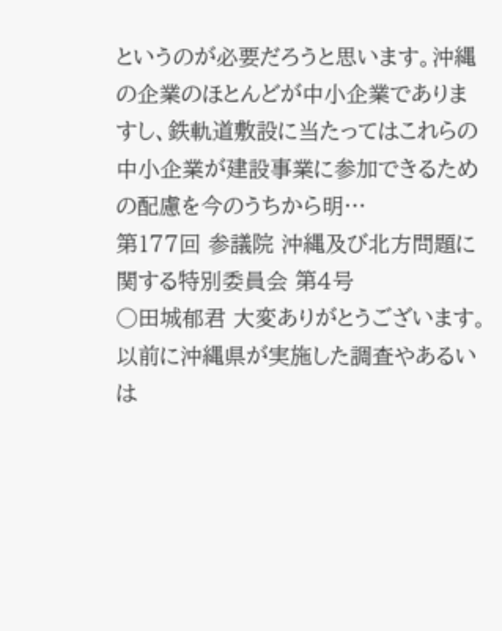というのが必要だろうと思います。沖縄の企業のほとんどが中小企業でありますし、鉄軌道敷設に当たってはこれらの中小企業が建設事業に参加できるための配慮を今のうちから明…
第177回 参議院 沖縄及び北方問題に関する特別委員会 第4号
○田城郁君 大変ありがとうございます。 以前に沖縄県が実施した調査やあるいは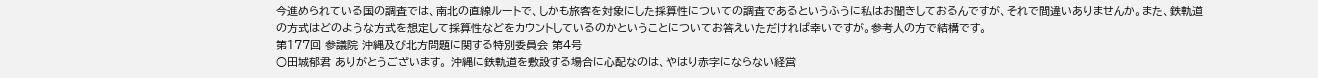今進められている国の調査では、南北の直線ルートで、しかも旅客を対象にした採算性についての調査であるというふうに私はお聞きしておるんですが、それで間違いありませんか。また、鉄軌道の方式はどのような方式を想定して採算性などをカウントしているのかということについてお答えいただければ幸いですが。参考人の方で結構です。
第177回 参議院 沖縄及び北方問題に関する特別委員会 第4号
○田城郁君 ありがとうございます。 沖縄に鉄軌道を敷設する場合に心配なのは、やはり赤字にならない経営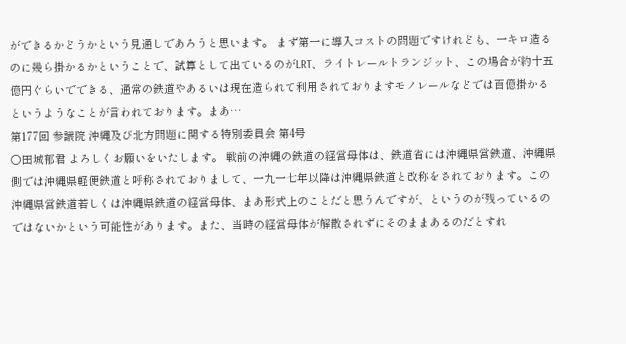ができるかどうかという見通しであろうと思います。 まず第一に導入コストの問題ですけれども、一キロ造るのに幾ら掛かるかということで、試算として出ているのがLRT、ライトレールトランジット、この場合が約十五億円ぐらいでできる、通常の鉄道やあるいは現在造られて利用されておりますモノレールなどでは百億掛かるというようなことが言われております。まあ…
第177回 参議院 沖縄及び北方問題に関する特別委員会 第4号
○田城郁君 よろしくお願いをいたします。 戦前の沖縄の鉄道の経営母体は、鉄道省には沖縄県営鉄道、沖縄県側では沖縄県軽便鉄道と呼称されておりまして、一九一七年以降は沖縄県鉄道と改称をされております。この沖縄県営鉄道若しくは沖縄県鉄道の経営母体、まあ形式上のことだと思うんですが、というのが残っているのではないかという可能性があります。また、当時の経営母体が解散されずにそのままあるのだとすれ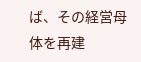ば、その経営母体を再建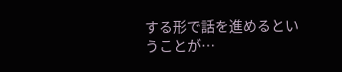する形で話を進めるということが…